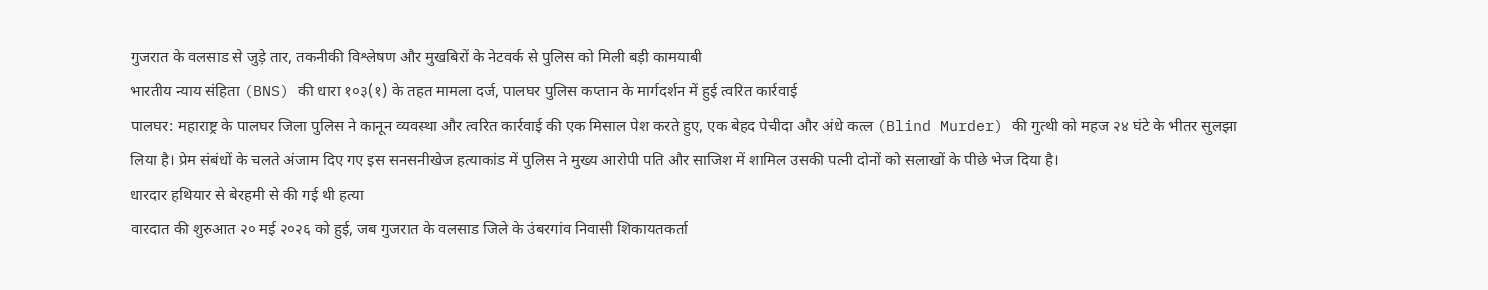गुजरात के वलसाड से जुड़े तार, तकनीकी विश्लेषण और मुखबिरों के नेटवर्क से पुलिस को मिली बड़ी कामयाबी
भारतीय न्याय संहिता (BNS) की धारा १०३(१) के तहत मामला दर्ज, पालघर पुलिस कप्तान के मार्गदर्शन में हुई त्वरित कार्रवाई
पालघर: महाराष्ट्र के पालघर जिला पुलिस ने कानून व्यवस्था और त्वरित कार्रवाई की एक मिसाल पेश करते हुए, एक बेहद पेचीदा और अंधे कत्ल (Blind Murder) की गुत्थी को महज २४ घंटे के भीतर सुलझा लिया है। प्रेम संबंधों के चलते अंजाम दिए गए इस सनसनीखेज हत्याकांड में पुलिस ने मुख्य आरोपी पति और साजिश में शामिल उसकी पत्नी दोनों को सलाखों के पीछे भेज दिया है।
धारदार हथियार से बेरहमी से की गई थी हत्या
वारदात की शुरुआत २० मई २०२६ को हुई, जब गुजरात के वलसाड जिले के उंबरगांव निवासी शिकायतकर्ता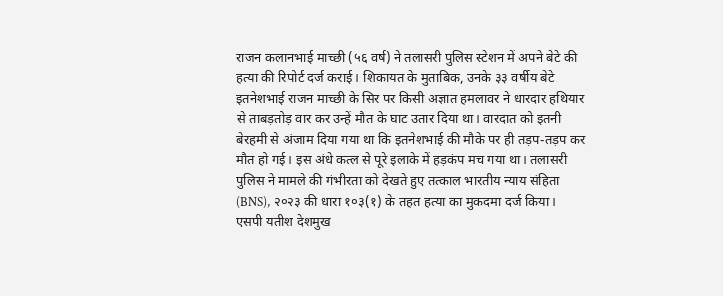राजन कलानभाई माच्छी (५६ वर्ष) ने तलासरी पुलिस स्टेशन में अपने बेटे की हत्या की रिपोर्ट दर्ज कराई। शिकायत के मुताबिक, उनके ३३ वर्षीय बेटे इतनेशभाई राजन माच्छी के सिर पर किसी अज्ञात हमलावर ने धारदार हथियार से ताबड़तोड़ वार कर उन्हें मौत के घाट उतार दिया था। वारदात को इतनी बेरहमी से अंजाम दिया गया था कि इतनेशभाई की मौके पर ही तड़प-तड़प कर मौत हो गई। इस अंधे कत्ल से पूरे इलाके में हड़कंप मच गया था। तलासरी पुलिस ने मामले की गंभीरता को देखते हुए तत्काल भारतीय न्याय संहिता (BNS), २०२३ की धारा १०३(१) के तहत हत्या का मुकदमा दर्ज किया।
एसपी यतीश देशमुख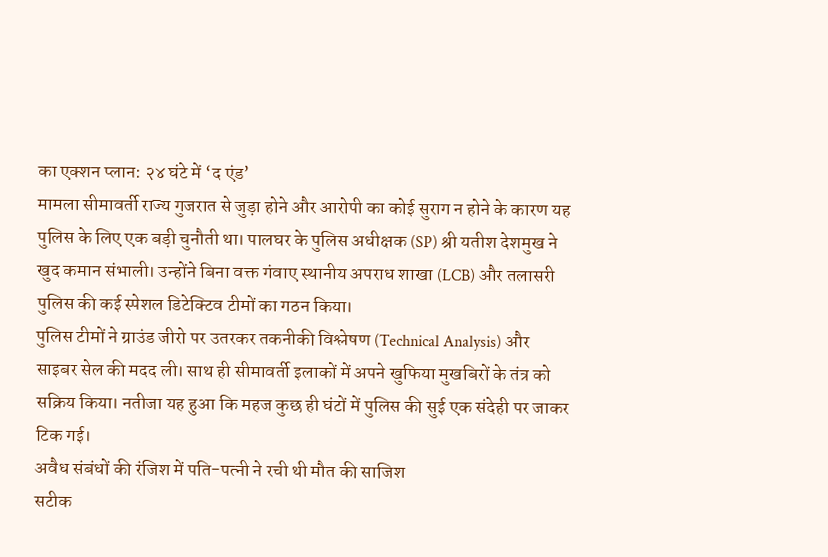का एक्शन प्लान: २४ घंटे में ‘द एंड’
मामला सीमावर्ती राज्य गुजरात से जुड़ा होने और आरोपी का कोई सुराग न होने के कारण यह पुलिस के लिए एक बड़ी चुनौती था। पालघर के पुलिस अधीक्षक (SP) श्री यतीश देशमुख ने खुद कमान संभाली। उन्होंने बिना वक्त गंवाए स्थानीय अपराध शाखा (LCB) और तलासरी पुलिस की कई स्पेशल डिटेक्टिव टीमों का गठन किया।
पुलिस टीमों ने ग्राउंड जीरो पर उतरकर तकनीकी विश्लेषण (Technical Analysis) और साइबर सेल की मदद ली। साथ ही सीमावर्ती इलाकों में अपने खुफिया मुखबिरों के तंत्र को सक्रिय किया। नतीजा यह हुआ कि महज कुछ ही घंटों में पुलिस की सुई एक संदेही पर जाकर टिक गई।
अवैध संबंधों की रंजिश में पति-पत्नी ने रची थी मौत की साजिश
सटीक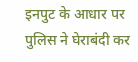इनपुट के आधार पर पुलिस ने घेराबंदी कर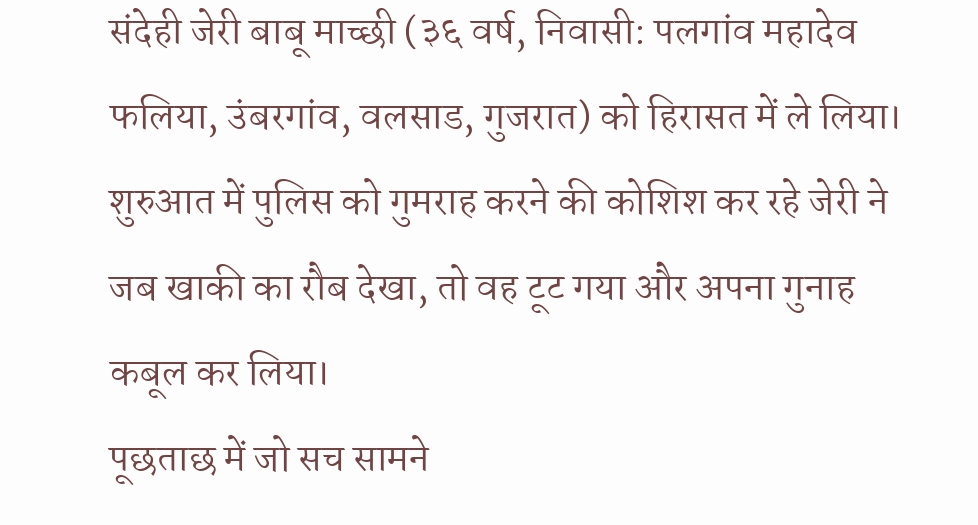संदेही जेरी बाबू माच्छी (३६ वर्ष, निवासी: पलगांव महादेव फलिया, उंबरगांव, वलसाड, गुजरात) को हिरासत में ले लिया। शुरुआत में पुलिस को गुमराह करने की कोशिश कर रहे जेरी ने जब खाकी का रौब देखा, तो वह टूट गया और अपना गुनाह कबूल कर लिया।
पूछताछ में जो सच सामने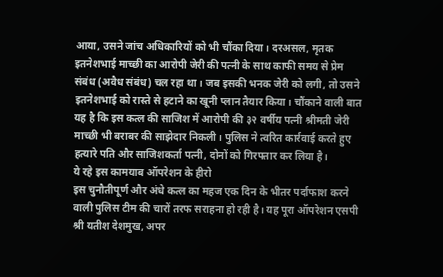आया, उसने जांच अधिकारियों को भी चौंका दिया। दरअसल, मृतक इतनेशभाई माच्छी का आरोपी जेरी की पत्नी के साथ काफी समय से प्रेम संबंध (अवैध संबंध) चल रहा था। जब इसकी भनक जेरी को लगी, तो उसने इतनेशभाई को रास्ते से हटाने का खूनी प्लान तैयार किया। चौंकाने वाली बात यह है कि इस कत्ल की साजिश में आरोपी की ३२ वर्षीय पत्नी श्रीमती जेरी माच्छी भी बराबर की साझेदार निकली। पुलिस ने त्वरित कार्रवाई करते हुए हत्यारे पति और साजिशकर्ता पत्नी, दोनों को गिरफ्तार कर लिया है।
ये रहे इस कामयाब ऑपरेशन के हीरो
इस चुनौतीपूर्ण और अंधे कत्ल का महज एक दिन के भीतर पर्दाफाश करने वाली पुलिस टीम की चारों तरफ सराहना हो रही है। यह पूरा ऑपरेशन एसपी श्री यतीश देशमुख, अपर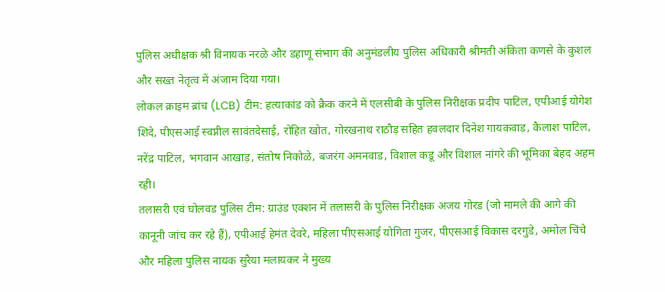पुलिस अधीक्षक श्री विनायक नरळे और डहाणू संभाग की अनुमंडलीय पुलिस अधिकारी श्रीमती अंकिता कणसे के कुशल और सख्त नेतृत्व में अंजाम दिया गया।
लोकल क्राइम ब्रांच (LCB) टीम: हत्याकांड को क्रैक करने में एलसीबी के पुलिस निरीक्षक प्रदीप पाटिल, एपीआई योगेश शिंदे, पीएसआई स्वप्नील सावंतदेसाई, रोहित खोत, गोरखनाथ राठौड़ सहित हवलदार दिनेश गायकवाड़, कैलाश पाटिल, नरेंद्र पाटिल, भगवान आखाड़, संतोष निकोळे, बजरंग अमनवाड, विशाल कडू और विशाल नांगरे की भूमिका बेहद अहम रही।
तलासरी एवं घोलवड पुलिस टीम: ग्राउंड एक्शन में तलासरी के पुलिस निरीक्षक अजय गोरड (जो मामले की आगे की कानूनी जांच कर रहे हैं), एपीआई हेमंत देवरे, महिला पीएसआई योगिता गुजर, पीएसआई विकास दरगुडे, अमोल चिंचे और महिला पुलिस नायक सुरैया मलायकर ने मुख्य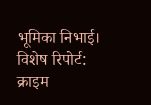भूमिका निभाई।
विशेष रिपोर्ट: क्राइम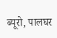ब्यूरो, पालघर